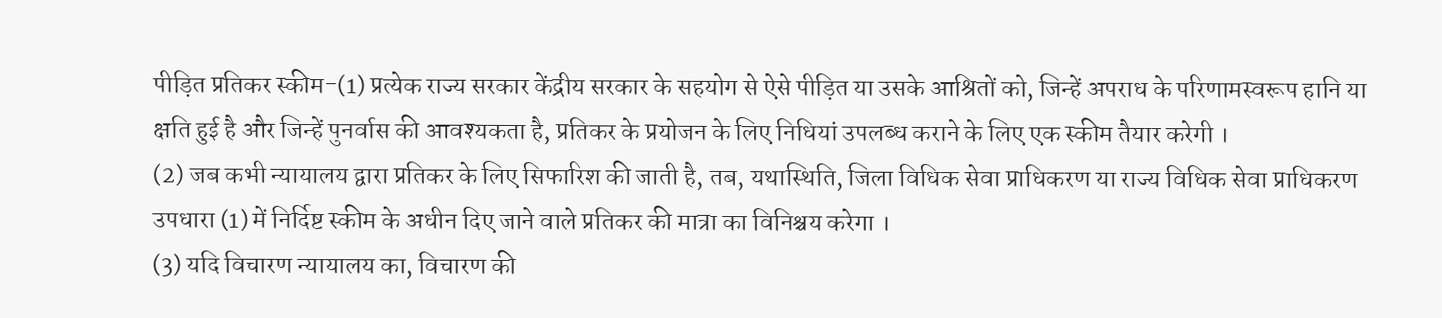पीड़ित प्रतिकर स्कीम-(1) प्रत्येक राज्य सरकार केंद्रीय सरकार के सहयोग से ऐसे पीड़ित या उसके आश्रितों को, जिन्हें अपराध के परिणामस्वरूप हानि या क्षति हुई है और जिन्हें पुनर्वास की आवश्यकता है, प्रतिकर के प्रयोजन के लिए निधियां उपलब्ध कराने के लिए एक स्कीम तैयार करेगी ।
(2) जब कभी न्यायालय द्वारा प्रतिकर के लिए सिफारिश की जाती है, तब, यथास्थिति, जिला विधिक सेवा प्राधिकरण या राज्य विधिक सेवा प्राधिकरण उपधारा (1) में निर्दिष्ट स्कीम के अधीन दिए जाने वाले प्रतिकर की मात्रा का विनिश्चय करेगा ।
(3) यदि विचारण न्यायालय का, विचारण की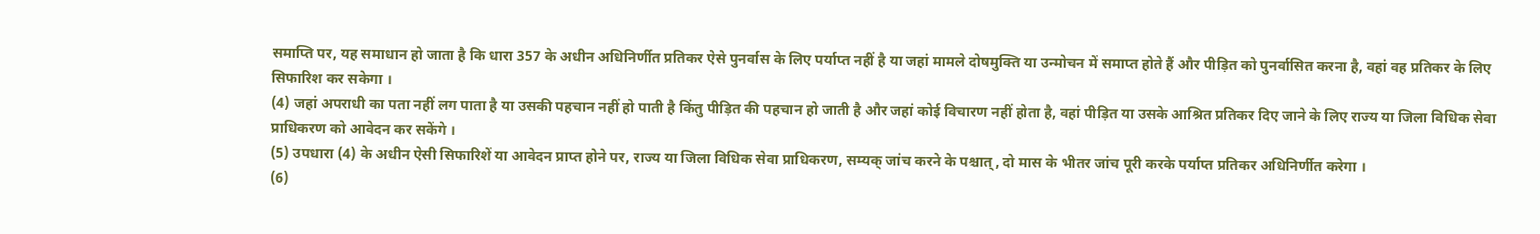समाप्ति पर, यह समाधान हो जाता है कि धारा 357 के अधीन अधिनिर्णीत प्रतिकर ऐसे पुनर्वास के लिए पर्याप्त नहीं है या जहां मामले दोषमुक्ति या उन्मोचन में समाप्त होते हैं और पीड़ित को पुनर्वासित करना है, वहां वह प्रतिकर के लिए सिफारिश कर सकेगा ।
(4) जहां अपराधी का पता नहीं लग पाता है या उसकी पहचान नहीं हो पाती है किंतु पीड़ित की पहचान हो जाती है और जहां कोई विचारण नहीं होता है, वहां पीड़ित या उसके आश्रित प्रतिकर दिए जाने के लिए राज्य या जिला विधिक सेवा प्राधिकरण को आवेदन कर सकेंगे ।
(5) उपधारा (4) के अधीन ऐसी सिफारिशें या आवेदन प्राप्त होने पर, राज्य या जिला विधिक सेवा प्राधिकरण, सम्यक् जांच करने के पश्चात्, दो मास के भीतर जांच पूरी करके पर्याप्त प्रतिकर अधिनिर्णीत करेगा ।
(6)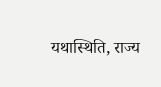यथास्थिति, राज्य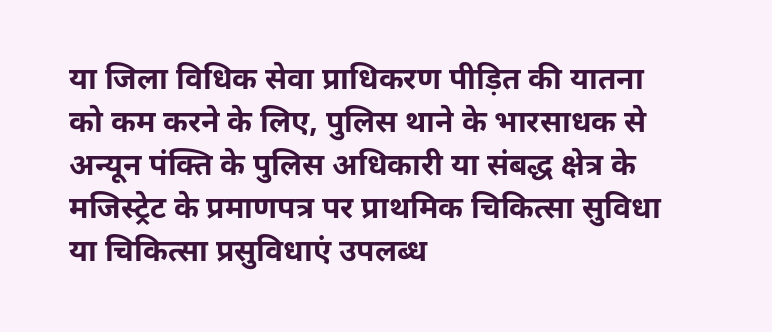या जिला विधिक सेवा प्राधिकरण पीड़ित की यातना को कम करने के लिए, पुलिस थाने के भारसाधक से अन्यून पंक्ति के पुलिस अधिकारी या संबद्ध क्षेत्र के मजिस्ट्रेट के प्रमाणपत्र पर प्राथमिक चिकित्सा सुविधा या चिकित्सा प्रसुविधाएं उपलब्ध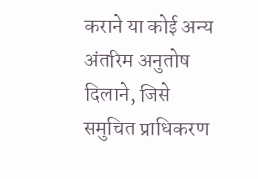कराने या कोई अन्य अंतरिम अनुतोष दिलाने, जिसे समुचित प्राधिकरण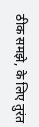ठीक समझे, के लिए तुरंत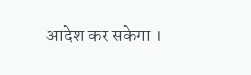आदेश कर सकेगा ।